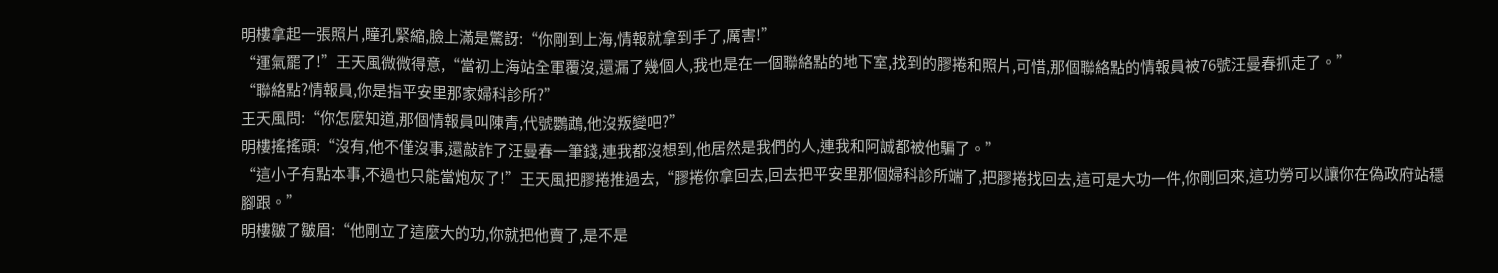明樓拿起一張照片,瞳孔緊縮,臉上滿是驚訝:“你剛到上海,情報就拿到手了,厲害!”
“運氣罷了!”王天風微微得意,“當初上海站全軍覆沒,還漏了幾個人,我也是在一個聯絡點的地下室,找到的膠捲和照片,可惜,那個聯絡點的情報員被76號汪曼春抓走了。”
“聯絡點?情報員,你是指平安里那家婦科診所?”
王天風問:“你怎麼知道,那個情報員叫陳青,代號鸚鵡,他沒叛變吧?”
明樓搖搖頭:“沒有,他不僅沒事,還敲詐了汪曼春一筆錢,連我都沒想到,他居然是我們的人,連我和阿誠都被他騙了。”
“這小子有點本事,不過也只能當炮灰了!”王天風把膠捲推過去,“膠捲你拿回去,回去把平安里那個婦科診所端了,把膠捲找回去,這可是大功一件,你剛回來,這功勞可以讓你在偽政府站穩腳跟。”
明樓皺了皺眉:“他剛立了這麼大的功,你就把他賣了,是不是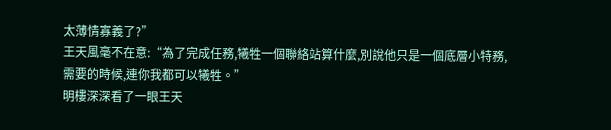太薄情寡義了?”
王天風毫不在意:“為了完成任務,犧牲一個聯絡站算什麼,別說他只是一個底層小特務,需要的時候,連你我都可以犧牲。”
明樓深深看了一眼王天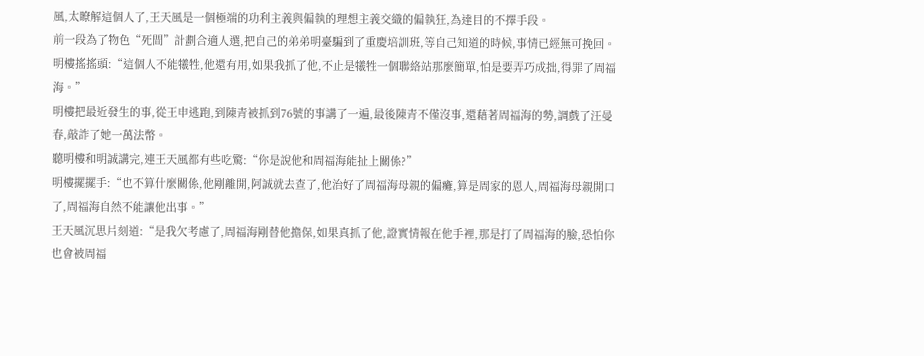風,太瞭解這個人了,王天風是一個極端的功利主義與偏執的理想主義交織的偏執狂,為達目的不擇手段。
前一段為了物色“死間”計劃合適人選,把自己的弟弟明臺騙到了重慶培訓班,等自己知道的時候,事情已經無可挽回。
明樓搖搖頭:“這個人不能犧牲,他還有用,如果我抓了他,不止是犧牲一個聯絡站那麼簡單,怕是要弄巧成拙,得罪了周福海。”
明樓把最近發生的事,從王申逃跑,到陳青被抓到76號的事講了一遍,最後陳青不僅沒事,還藉著周福海的勢,調戲了汪曼春,敲詐了她一萬法幣。
聽明樓和明誠講完,連王天風都有些吃驚:“你是說他和周福海能扯上關係?”
明樓擺擺手:“也不算什麼關係,他剛離開,阿誠就去查了,他治好了周福海母親的偏癱,算是周家的恩人,周福海母親開口了,周福海自然不能讓他出事。”
王天風沉思片刻道:“是我欠考慮了,周福海剛替他擔保,如果真抓了他,證實情報在他手裡,那是打了周福海的臉,恐怕你也會被周福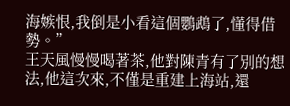海嫉恨,我倒是小看這個鸚鵡了,懂得借勢。”
王天風慢慢喝著茶,他對陳青有了別的想法,他這次來,不僅是重建上海站,還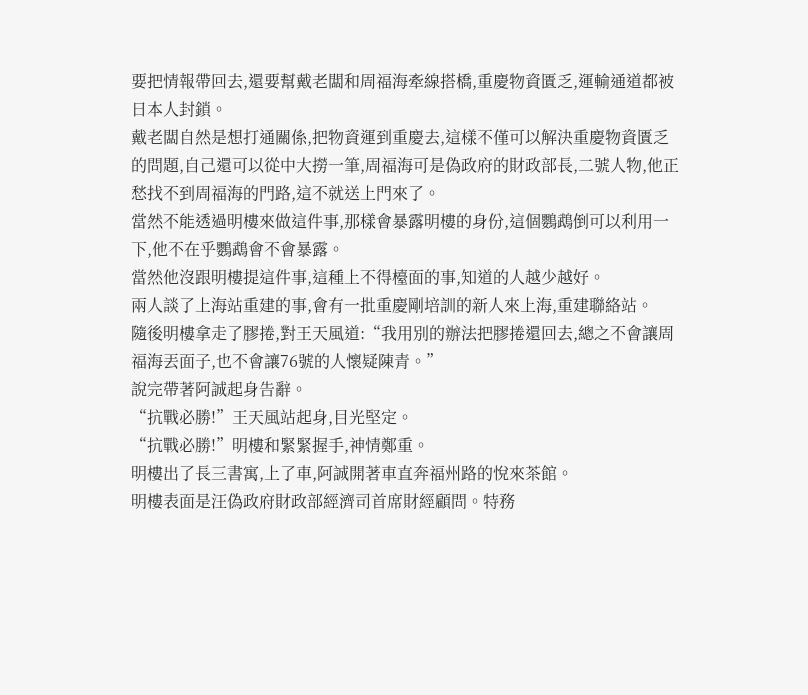要把情報帶回去,還要幫戴老闆和周福海牽線搭橋,重慶物資匱乏,運輸通道都被日本人封鎖。
戴老闆自然是想打通關係,把物資運到重慶去,這樣不僅可以解決重慶物資匱乏的問題,自己還可以從中大撈一筆,周福海可是偽政府的財政部長,二號人物,他正愁找不到周福海的門路,這不就送上門來了。
當然不能透過明樓來做這件事,那樣會暴露明樓的身份,這個鸚鵡倒可以利用一下,他不在乎鸚鵡會不會暴露。
當然他沒跟明樓提這件事,這種上不得檯面的事,知道的人越少越好。
兩人談了上海站重建的事,會有一批重慶剛培訓的新人來上海,重建聯絡站。
隨後明樓拿走了膠捲,對王天風道:“我用別的辦法把膠捲還回去,總之不會讓周福海丟面子,也不會讓76號的人懷疑陳青。”
說完帶著阿誠起身告辭。
“抗戰必勝!”王天風站起身,目光堅定。
“抗戰必勝!”明樓和緊緊握手,神情鄭重。
明樓出了長三書寓,上了車,阿誠開著車直奔福州路的悅來茶館。
明樓表面是汪偽政府財政部經濟司首席財經顧問。特務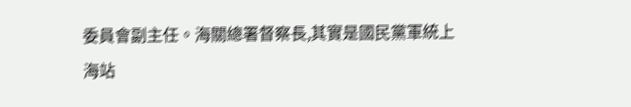委員會副主任。海關總署督察長,其實是國民黨軍統上海站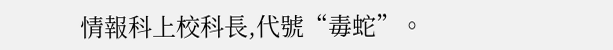情報科上校科長,代號“毒蛇”。